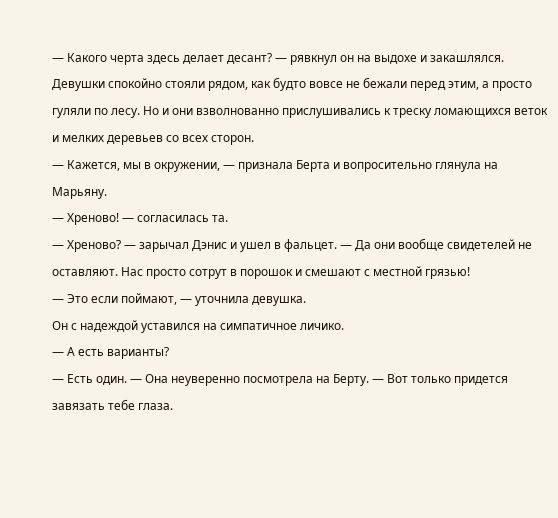— Какого черта здесь делает десант? — рявкнул он на выдохе и закашлялся.
Девушки спокойно стояли рядом, как будто вовсе не бежали перед этим, а просто гуляли по лесу. Но и они взволнованно прислушивались к треску ломающихся веток и мелких деревьев со всех сторон.
— Кажется, мы в окружении, — признала Берта и вопросительно глянула на Марьяну.
— Хреново! — согласилась та.
— Хреново? — зарычал Дэнис и ушел в фальцет. — Да они вообще свидетелей не оставляют. Нас просто сотрут в порошок и смешают с местной грязью!
— Это если поймают, — уточнила девушка.
Он с надеждой уставился на симпатичное личико.
— А есть варианты?
— Есть один. — Она неуверенно посмотрела на Берту. — Вот только придется завязать тебе глаза.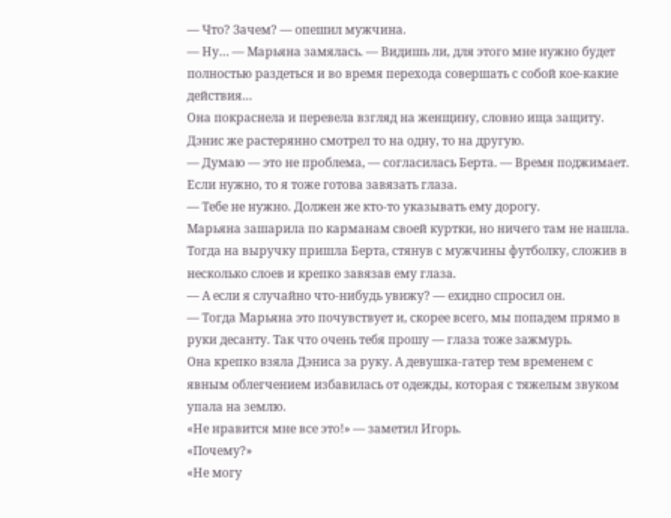— Что? Зачем? — опешил мужчина.
— Ну… — Марьяна замялась. — Видишь ли, для этого мне нужно будет полностью раздеться и во время перехода совершать с собой кое-какие действия…
Она покраснела и перевела взгляд на женщину, словно ища защиту. Дэнис же растерянно смотрел то на одну, то на другую.
— Думаю — это не проблема, — согласилась Берта. — Время поджимает. Если нужно, то я тоже готова завязать глаза.
— Тебе не нужно. Должен же кто-то указывать ему дорогу.
Марьяна зашарила по карманам своей куртки, но ничего там не нашла. Тогда на выручку пришла Берта, стянув с мужчины футболку, сложив в несколько слоев и крепко завязав ему глаза.
— А если я случайно что-нибудь увижу? — ехидно спросил он.
— Тогда Марьяна это почувствует и, скорее всего, мы попадем прямо в руки десанту. Так что очень тебя прошу — глаза тоже зажмурь.
Она крепко взяла Дэниса за руку. А девушка-гатер тем временем с явным облегчением избавилась от одежды, которая с тяжелым звуком упала на землю.
«Не нравится мне все это!» — заметил Игорь.
«Почему?»
«Не могу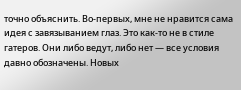точно объяснить. Во-первых, мне не нравится сама идея с завязыванием глаз. Это как-то не в стиле гатеров. Они либо ведут, либо нет — все условия давно обозначены. Новых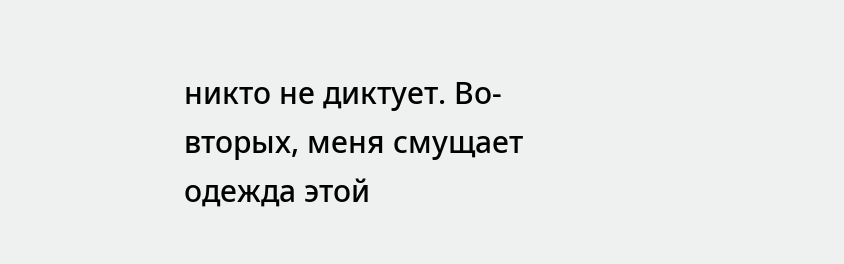никто не диктует. Во-вторых, меня смущает одежда этой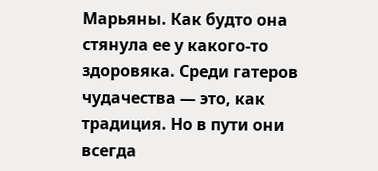Марьяны. Как будто она стянула ее у какого-то здоровяка. Среди гатеров чудачества — это, как традиция. Но в пути они всегда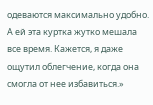одеваются максимально удобно. А ей эта куртка жутко мешала все время. Кажется, я даже ощутил облегчение, когда она смогла от нее избавиться.»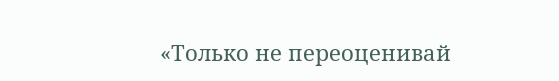«Только не переоценивай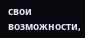свои возможности,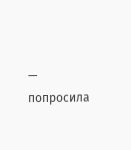— попросила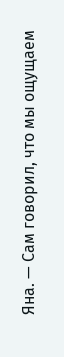Яна. — Сам говорил, что мы ощущаем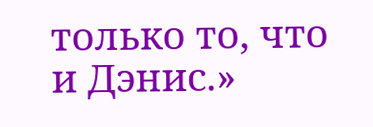только то, что и Дэнис.»